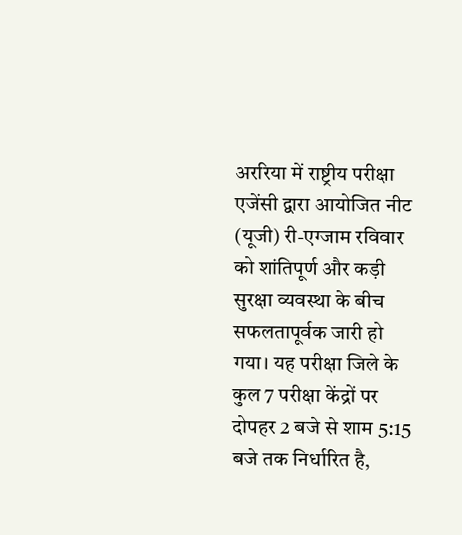अररिया में राष्ट्रीय परीक्षा एजेंसी द्वारा आयोजित नीट (यूजी) री-एग्जाम रविवार को शांतिपूर्ण और कड़ी सुरक्षा व्यवस्था के बीच सफलतापूर्वक जारी हो गया। यह परीक्षा जिले के कुल 7 परीक्षा केंद्रों पर दोपहर 2 बजे से शाम 5:15 बजे तक निर्धारित है,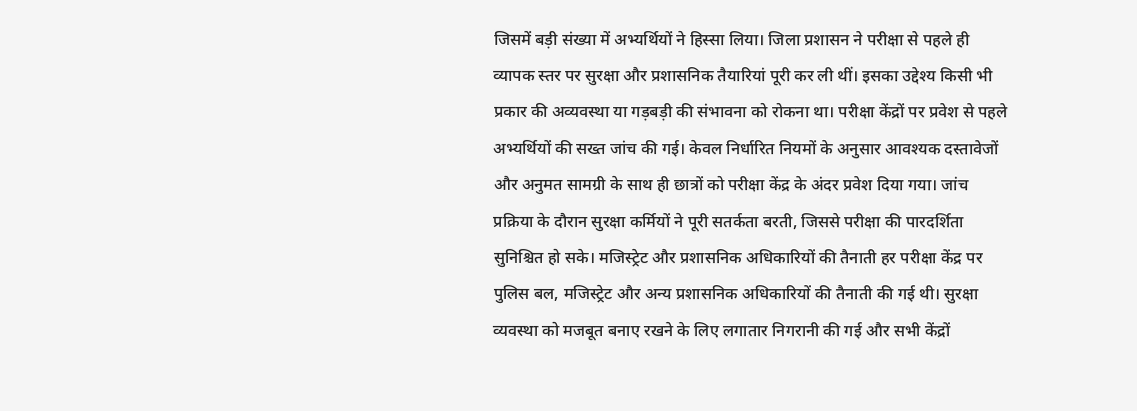जिसमें बड़ी संख्या में अभ्यर्थियों ने हिस्सा लिया। जिला प्रशासन ने परीक्षा से पहले ही व्यापक स्तर पर सुरक्षा और प्रशासनिक तैयारियां पूरी कर ली थीं। इसका उद्देश्य किसी भी प्रकार की अव्यवस्था या गड़बड़ी की संभावना को रोकना था। परीक्षा केंद्रों पर प्रवेश से पहले अभ्यर्थियों की सख्त जांच की गई। केवल निर्धारित नियमों के अनुसार आवश्यक दस्तावेजों और अनुमत सामग्री के साथ ही छात्रों को परीक्षा केंद्र के अंदर प्रवेश दिया गया। जांच प्रक्रिया के दौरान सुरक्षा कर्मियों ने पूरी सतर्कता बरती, जिससे परीक्षा की पारदर्शिता सुनिश्चित हो सके। मजिस्ट्रेट और प्रशासनिक अधिकारियों की तैनाती हर परीक्षा केंद्र पर पुलिस बल, मजिस्ट्रेट और अन्य प्रशासनिक अधिकारियों की तैनाती की गई थी। सुरक्षा व्यवस्था को मजबूत बनाए रखने के लिए लगातार निगरानी की गई और सभी केंद्रों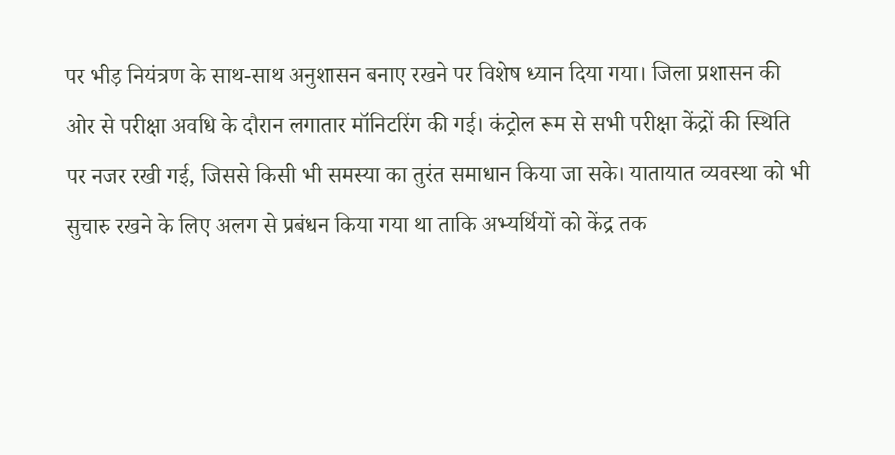पर भीड़ नियंत्रण के साथ-साथ अनुशासन बनाए रखने पर विशेष ध्यान दिया गया। जिला प्रशासन की ओर से परीक्षा अवधि के दौरान लगातार मॉनिटरिंग की गई। कंट्रोल रूम से सभी परीक्षा केंद्रों की स्थिति पर नजर रखी गई, जिससे किसी भी समस्या का तुरंत समाधान किया जा सके। यातायात व्यवस्था को भी सुचारु रखने के लिए अलग से प्रबंधन किया गया था ताकि अभ्यर्थियों को केंद्र तक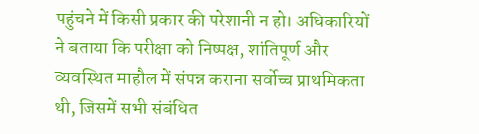पहुंचने में किसी प्रकार की परेशानी न हो। अधिकारियों ने बताया कि परीक्षा को निष्पक्ष, शांतिपूर्ण और व्यवस्थित माहौल में संपन्न कराना सर्वोच्च प्राथमिकता थी, जिसमें सभी संबंधित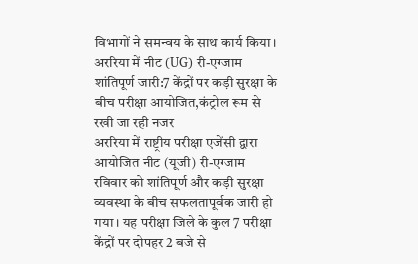विभागों ने समन्वय के साथ कार्य किया।
अररिया में नीट (UG) री-एग्जाम शांतिपूर्ण जारी:7 केंद्रों पर कड़ी सुरक्षा के बीच परीक्षा आयोजित,कंट्रोल रूम से रखी जा रही नजर
अररिया में राष्ट्रीय परीक्षा एजेंसी द्वारा आयोजित नीट (यूजी) री-एग्जाम रविवार को शांतिपूर्ण और कड़ी सुरक्षा व्यवस्था के बीच सफलतापूर्वक जारी हो गया। यह परीक्षा जिले के कुल 7 परीक्षा केंद्रों पर दोपहर 2 बजे से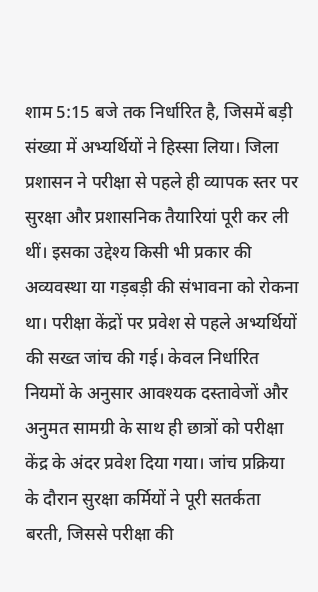शाम 5:15 बजे तक निर्धारित है, जिसमें बड़ी संख्या में अभ्यर्थियों ने हिस्सा लिया। जिला प्रशासन ने परीक्षा से पहले ही व्यापक स्तर पर सुरक्षा और प्रशासनिक तैयारियां पूरी कर ली थीं। इसका उद्देश्य किसी भी प्रकार की अव्यवस्था या गड़बड़ी की संभावना को रोकना था। परीक्षा केंद्रों पर प्रवेश से पहले अभ्यर्थियों की सख्त जांच की गई। केवल निर्धारित नियमों के अनुसार आवश्यक दस्तावेजों और अनुमत सामग्री के साथ ही छात्रों को परीक्षा केंद्र के अंदर प्रवेश दिया गया। जांच प्रक्रिया के दौरान सुरक्षा कर्मियों ने पूरी सतर्कता बरती, जिससे परीक्षा की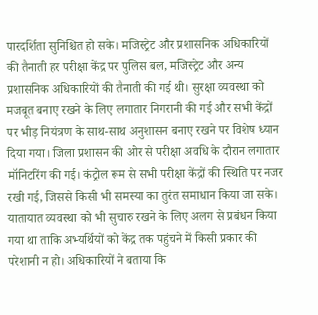पारदर्शिता सुनिश्चित हो सके। मजिस्ट्रेट और प्रशासनिक अधिकारियों की तैनाती हर परीक्षा केंद्र पर पुलिस बल, मजिस्ट्रेट और अन्य प्रशासनिक अधिकारियों की तैनाती की गई थी। सुरक्षा व्यवस्था को मजबूत बनाए रखने के लिए लगातार निगरानी की गई और सभी केंद्रों पर भीड़ नियंत्रण के साथ-साथ अनुशासन बनाए रखने पर विशेष ध्यान दिया गया। जिला प्रशासन की ओर से परीक्षा अवधि के दौरान लगातार मॉनिटरिंग की गई। कंट्रोल रूम से सभी परीक्षा केंद्रों की स्थिति पर नजर रखी गई, जिससे किसी भी समस्या का तुरंत समाधान किया जा सके। यातायात व्यवस्था को भी सुचारु रखने के लिए अलग से प्रबंधन किया गया था ताकि अभ्यर्थियों को केंद्र तक पहुंचने में किसी प्रकार की परेशानी न हो। अधिकारियों ने बताया कि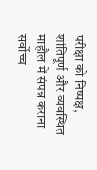परीक्षा को निष्पक्ष, शांतिपूर्ण और व्यवस्थित माहौल में संपन्न कराना सर्वोच्च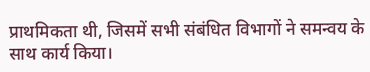प्राथमिकता थी, जिसमें सभी संबंधित विभागों ने समन्वय के साथ कार्य किया।